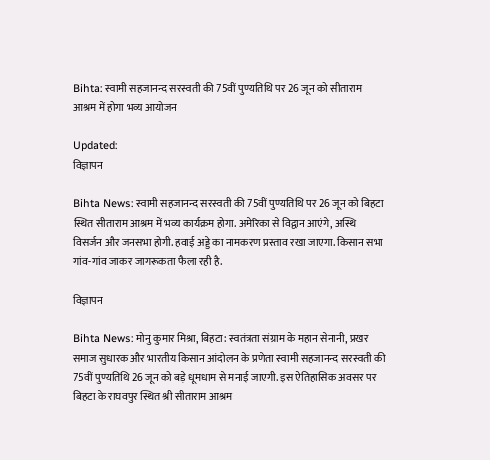Bihta: स्वामी सहजानन्द सरस्वती की 75वीं पुण्यतिथि पर 26 जून को सीताराम आश्रम में होगा भव्य आयोजन

Updated:
विज्ञापन

Bihta News: स्वामी सहजानन्द सरस्वती की 75वीं पुण्यतिथि पर 26 जून को बिहटा स्थित सीताराम आश्रम में भव्य कार्यक्रम होगा. अमेरिका से विद्वान आएंगे, अस्थि विसर्जन और जनसभा होगी. हवाई अड्डे का नामकरण प्रस्ताव रखा जाएगा. किसान सभा गांव-गांव जाकर जागरूकता फैला रही है.

विज्ञापन

Bihta News: मोनु कुमार मिश्रा, बिहटा: स्वतंत्रता संग्राम के महान सेनानी, प्रखर समाज सुधारक और भारतीय किसान आंदोलन के प्रणेता स्वामी सहजानन्द सरस्वती की 75वीं पुण्यतिथि 26 जून को बड़े धूमधाम से मनाई जाएगी. इस ऐतिहासिक अवसर पर बिहटा के राघवपुर स्थित श्री सीताराम आश्रम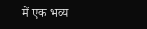में एक भव्य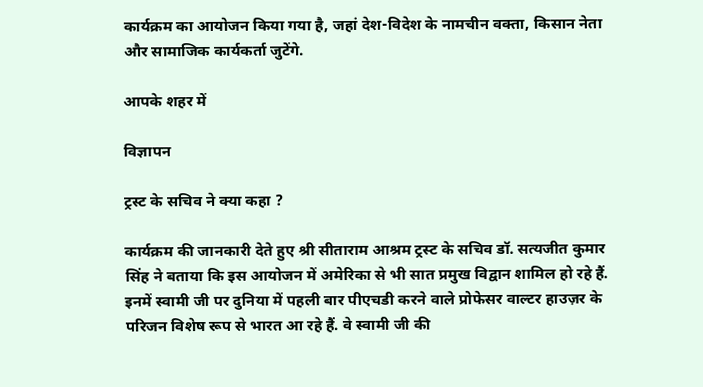कार्यक्रम का आयोजन किया गया है, जहां देश-विदेश के नामचीन वक्ता, किसान नेता और सामाजिक कार्यकर्ता जुटेंगे.

आपके शहर में

विज्ञापन

ट्रस्ट के सचिव ने क्या कहा ?

कार्यक्रम की जानकारी देते हुए श्री सीताराम आश्रम ट्रस्ट के सचिव डॉ. सत्यजीत कुमार सिंह ने बताया कि इस आयोजन में अमेरिका से भी सात प्रमुख विद्वान शामिल हो रहे हैं. इनमें स्वामी जी पर दुनिया में पहली बार पीएचडी करने वाले प्रोफेसर वाल्टर हाउज़र के परिजन विशेष रूप से भारत आ रहे हैं. वे स्वामी जी की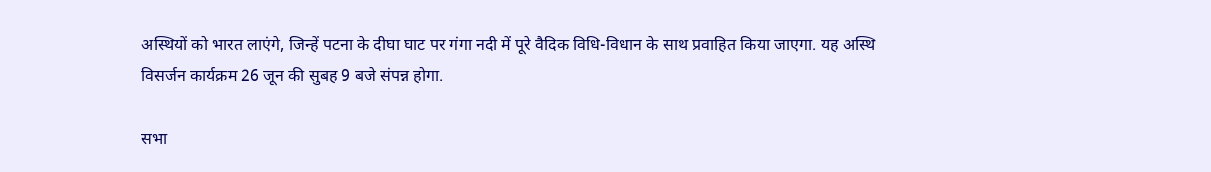अस्थियों को भारत लाएंगे, जिन्हें पटना के दीघा घाट पर गंगा नदी में पूरे वैदिक विधि-विधान के साथ प्रवाहित किया जाएगा. यह अस्थि विसर्जन कार्यक्रम 26 जून की सुबह 9 बजे संपन्न होगा.

सभा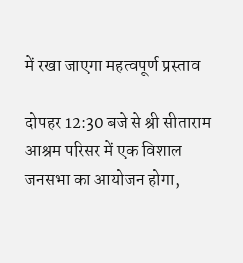में रखा जाएगा महत्वपूर्ण प्रस्ताव

दोपहर 12:30 बजे से श्री सीताराम आश्रम परिसर में एक विशाल जनसभा का आयोजन होगा,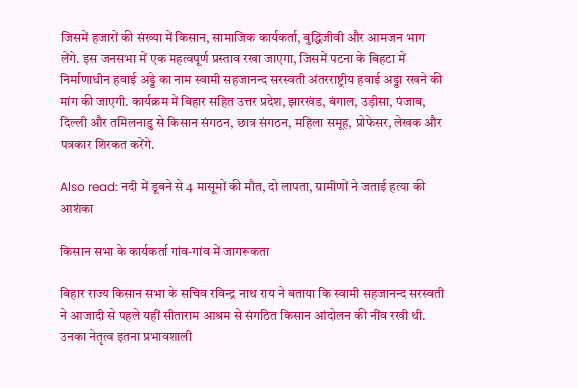जिसमें हजारों की संख्या में किसान, सामाजिक कार्यकर्ता, बुद्धिजीवी और आमजन भाग लेंगे. इस जनसभा में एक महत्वपूर्ण प्रस्ताव रखा जाएगा, जिसमें पटना के बिहटा में निर्माणाधीन हवाई अड्डे का नाम स्वामी सहजानन्द सरस्वती अंतरराष्ट्रीय हवाई अड्डा रखने की मांग की जाएगी. कार्यक्रम में बिहार सहित उत्तर प्रदेश, झारखंड, बंगाल, उड़ीसा, पंजाब, दिल्ली और तमिलनाडु से किसान संगठन, छात्र संगठन, महिला समूह, प्रोफेसर, लेखक और पत्रकार शिरकत करेंगे.

Also read: नदी में डूबने से 4 मासूमों की मौत, दो लापता, ग्रामीणों ने जताई हत्या की आशंका

किसान सभा के कार्यकर्ता गांव-गांव में जागरूकता

बिहार राज्य किसान सभा के सचिव रविन्द्र नाथ राय ने बताया कि स्वामी सहजानन्द सरस्वती ने आजादी से पहले यहीं सीताराम आश्रम से संगठित किसान आंदोलन की नींव रखी थी. उनका नेतृत्व इतना प्रभावशाली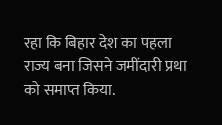रहा कि बिहार देश का पहला राज्य बना जिसने जमींदारी प्रथा को समाप्त किया.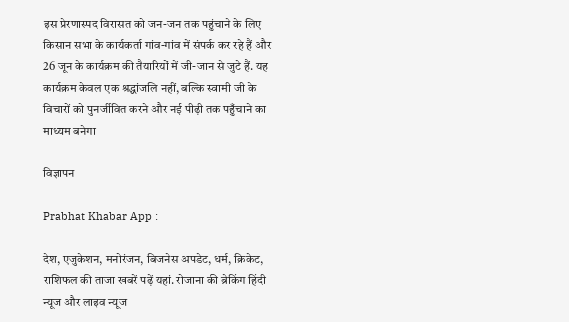इस प्रेरणास्पद विरासत को जन-जन तक पहुंचाने के लिए किसान सभा के कार्यकर्ता गांव-गांव में संपर्क कर रहे हैं और 26 जून के कार्यक्रम की तैयारियों में जी-जान से जुटे हैं. यह कार्यक्रम केवल एक श्रद्धांजलि नहीं, बल्कि स्वामी जी के विचारों को पुनर्जीवित करने और नई पीढ़ी तक पहुँचाने का माध्यम बनेगा

विज्ञापन

Prabhat Khabar App :

देश, एजुकेशन, मनोरंजन, बिजनेस अपडेट, धर्म, क्रिकेट, राशिफल की ताजा खबरें पढ़ें यहां. रोजाना की ब्रेकिंग हिंदी न्यूज और लाइव न्यूज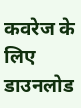कवरेज के लिए डाउनलोड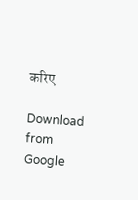करिए

Download from Google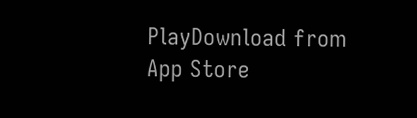PlayDownload from App Store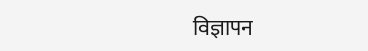विज्ञापन